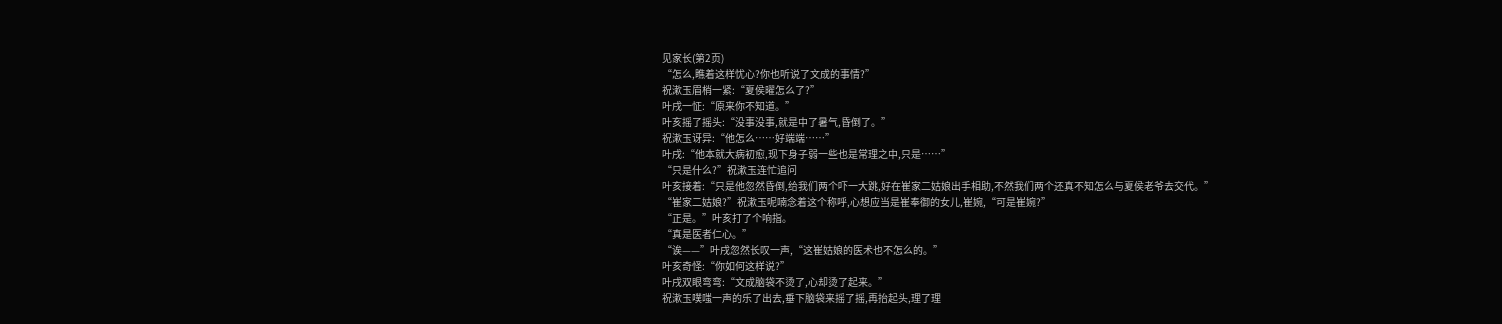见家长(第2页)
“怎么,瞧着这样忧心?你也听说了文成的事情?”
祝漱玉眉梢一紧:“夏侯曜怎么了?”
叶戌一怔:“原来你不知道。”
叶亥摇了摇头:“没事没事,就是中了暑气,昏倒了。”
祝漱玉讶异:“他怎么……好端端……”
叶戌:“他本就大病初愈,现下身子弱一些也是常理之中,只是……”
“只是什么?”祝漱玉连忙追问
叶亥接着:“只是他忽然昏倒,给我们两个吓一大跳,好在崔家二姑娘出手相助,不然我们两个还真不知怎么与夏侯老爷去交代。”
“崔家二姑娘?”祝漱玉呢喃念着这个称呼,心想应当是崔奉御的女儿,崔婉,“可是崔婉?”
“正是。”叶亥打了个响指。
“真是医者仁心。”
“诶——”叶戌忽然长叹一声,“这崔姑娘的医术也不怎么的。”
叶亥奇怪:“你如何这样说?”
叶戌双眼弯弯:“文成脑袋不烫了,心却烫了起来。”
祝漱玉噗嗤一声的乐了出去,垂下脑袋来摇了摇,再抬起头,理了理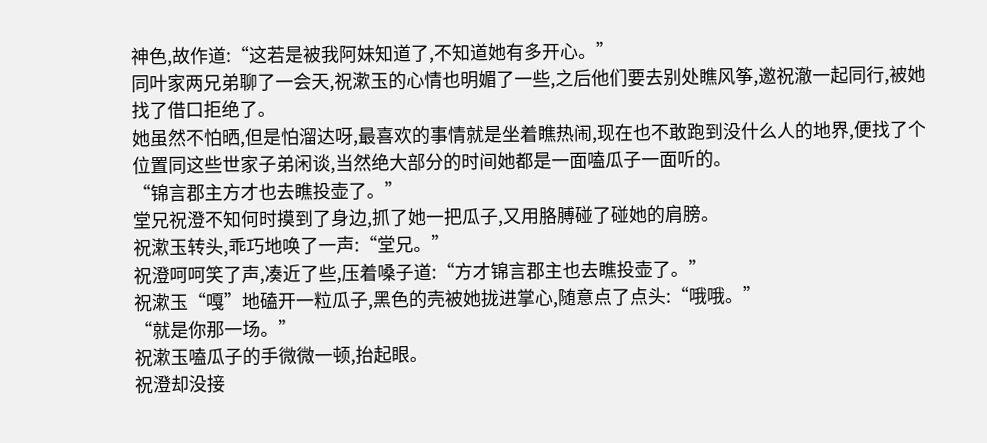神色,故作道:“这若是被我阿妹知道了,不知道她有多开心。”
同叶家两兄弟聊了一会天,祝漱玉的心情也明媚了一些,之后他们要去别处瞧风筝,邀祝澈一起同行,被她找了借口拒绝了。
她虽然不怕晒,但是怕溜达呀,最喜欢的事情就是坐着瞧热闹,现在也不敢跑到没什么人的地界,便找了个位置同这些世家子弟闲谈,当然绝大部分的时间她都是一面嗑瓜子一面听的。
“锦言郡主方才也去瞧投壶了。”
堂兄祝澄不知何时摸到了身边,抓了她一把瓜子,又用胳膊碰了碰她的肩膀。
祝漱玉转头,乖巧地唤了一声:“堂兄。”
祝澄呵呵笑了声,凑近了些,压着嗓子道:“方才锦言郡主也去瞧投壶了。”
祝漱玉“嘎”地磕开一粒瓜子,黑色的壳被她拢进掌心,随意点了点头:“哦哦。”
“就是你那一场。”
祝漱玉嗑瓜子的手微微一顿,抬起眼。
祝澄却没接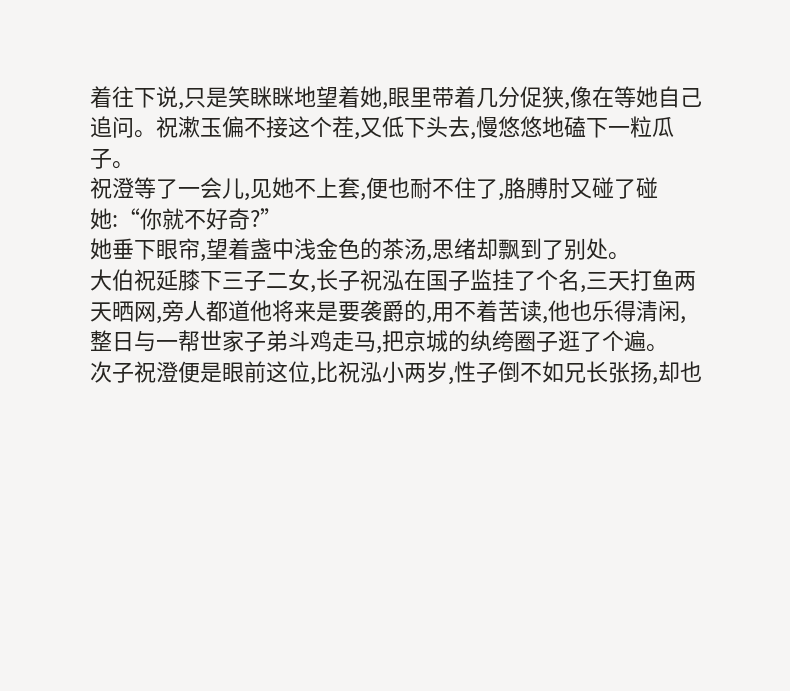着往下说,只是笑眯眯地望着她,眼里带着几分促狭,像在等她自己追问。祝漱玉偏不接这个茬,又低下头去,慢悠悠地磕下一粒瓜子。
祝澄等了一会儿,见她不上套,便也耐不住了,胳膊肘又碰了碰她:“你就不好奇?”
她垂下眼帘,望着盏中浅金色的茶汤,思绪却飘到了别处。
大伯祝延膝下三子二女,长子祝泓在国子监挂了个名,三天打鱼两天晒网,旁人都道他将来是要袭爵的,用不着苦读,他也乐得清闲,整日与一帮世家子弟斗鸡走马,把京城的纨绔圈子逛了个遍。
次子祝澄便是眼前这位,比祝泓小两岁,性子倒不如兄长张扬,却也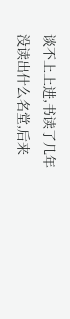谈不上上进,书读了几年没读出什么名堂,后来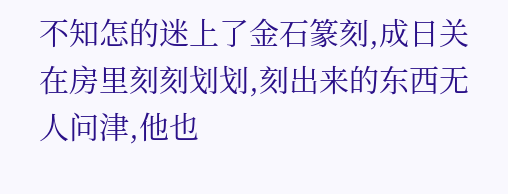不知怎的迷上了金石篆刻,成日关在房里刻刻划划,刻出来的东西无人问津,他也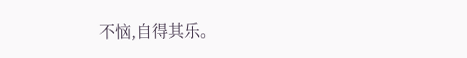不恼,自得其乐。